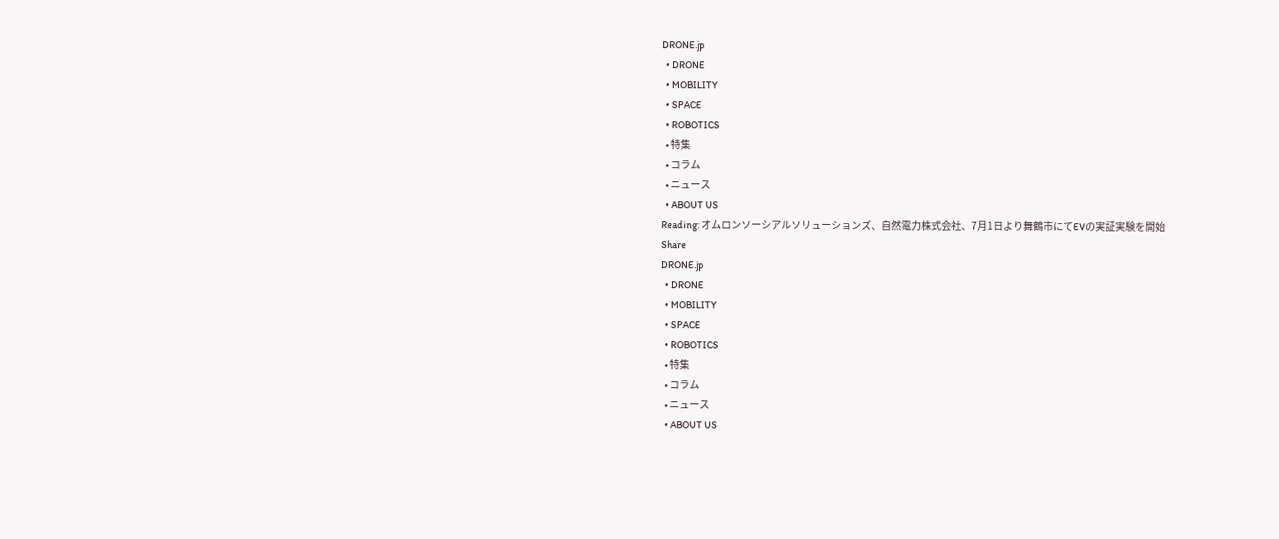DRONE.jp
  • DRONE
  • MOBILITY
  • SPACE
  • ROBOTICS
  • 特集
  • コラム
  • ニュース
  • ABOUT US
Reading: オムロンソーシアルソリューションズ、自然電力株式会社、7月1日より舞鶴市にてEVの実証実験を開始
Share
DRONE.jp
  • DRONE
  • MOBILITY
  • SPACE
  • ROBOTICS
  • 特集
  • コラム
  • ニュース
  • ABOUT US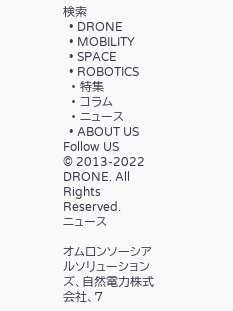検索
  • DRONE
  • MOBILITY
  • SPACE
  • ROBOTICS
  • 特集
  • コラム
  • ニュース
  • ABOUT US
Follow US
© 2013-2022 DRONE. All Rights Reserved.
ニュース

オムロンソーシアルソリューションズ、自然電力株式会社、7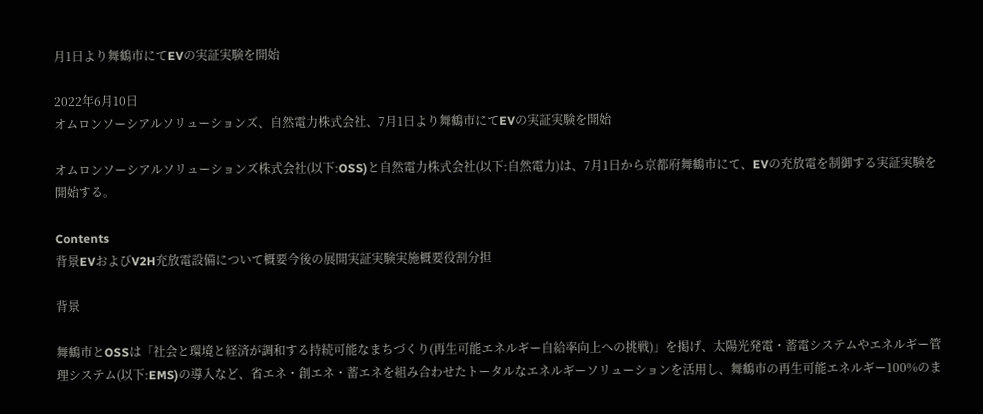月1日より舞鶴市にてEVの実証実験を開始

2022年6月10日
オムロンソーシアルソリューションズ、自然電力株式会社、7月1日より舞鶴市にてEVの実証実験を開始

オムロンソーシアルソリューションズ株式会社(以下:OSS)と自然電力株式会社(以下:自然電力)は、7月1日から京都府舞鶴市にて、EVの充放電を制御する実証実験を開始する。

Contents
背景EVおよびV2H充放電設備について概要今後の展開実証実験実施概要役割分担

背景

舞鶴市とOSSは「社会と環境と経済が調和する持続可能なまちづくり(再生可能エネルギー自給率向上への挑戦)」を掲げ、太陽光発電・蓄電システムやエネルギー管理システム(以下:EMS)の導入など、省エネ・創エネ・蓄エネを組み合わせたトータルなエネルギーソリューションを活用し、舞鶴市の再生可能エネルギー100%のま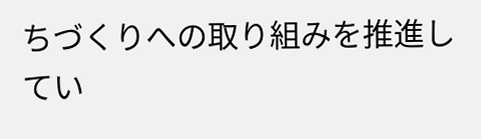ちづくりへの取り組みを推進してい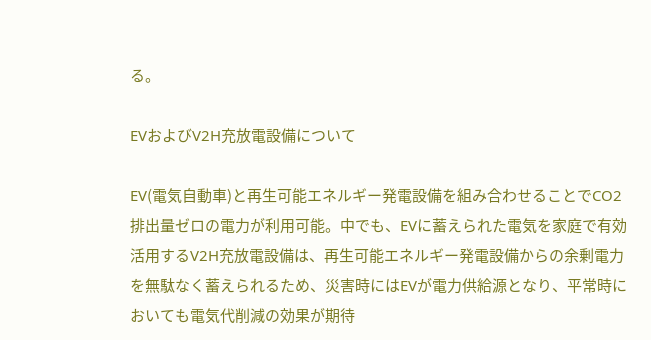る。

EVおよびV2H充放電設備について

EV(電気自動車)と再生可能エネルギー発電設備を組み合わせることでCO2排出量ゼロの電力が利用可能。中でも、EVに蓄えられた電気を家庭で有効活用するV2H充放電設備は、再生可能エネルギー発電設備からの余剰電力を無駄なく蓄えられるため、災害時にはEVが電力供給源となり、平常時においても電気代削減の効果が期待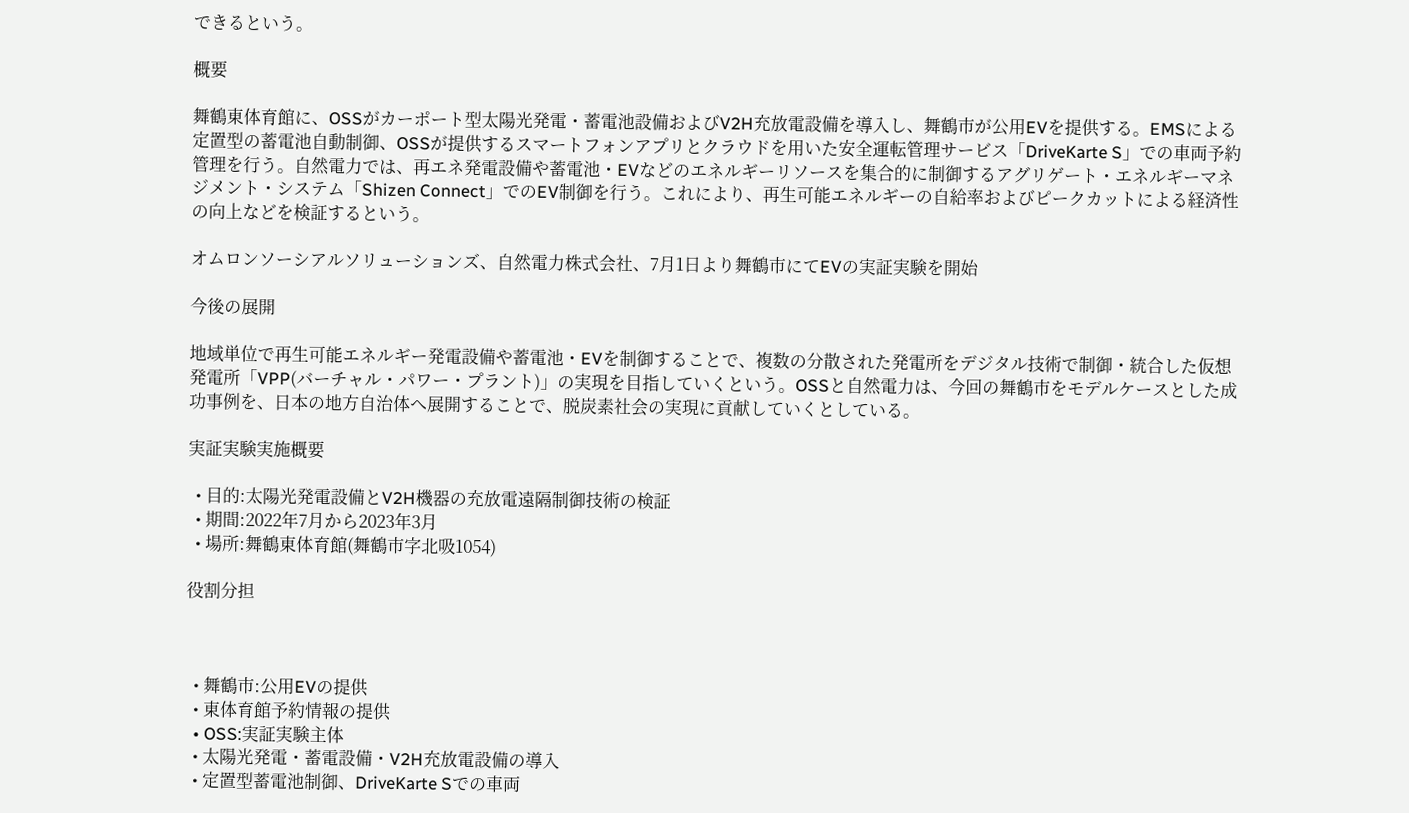できるという。

概要

舞鶴東体育館に、OSSがカーポート型太陽光発電・蓄電池設備およびV2H充放電設備を導入し、舞鶴市が公用EVを提供する。EMSによる定置型の蓄電池自動制御、OSSが提供するスマートフォンアプリとクラウドを用いた安全運転管理サービス「DriveKarte S」での車両予約管理を行う。自然電力では、再エネ発電設備や蓄電池・EVなどのエネルギーリソースを集合的に制御するアグリゲート・エネルギーマネジメント・システム「Shizen Connect」でのEV制御を行う。これにより、再生可能エネルギーの自給率およびピークカットによる経済性の向上などを検証するという。

オムロンソーシアルソリューションズ、自然電力株式会社、7月1日より舞鶴市にてEVの実証実験を開始

今後の展開

地域単位で再生可能エネルギー発電設備や蓄電池・EVを制御することで、複数の分散された発電所をデジタル技術で制御・統合した仮想発電所「VPP(バーチャル・パワー・プラント)」の実現を目指していくという。OSSと自然電力は、今回の舞鶴市をモデルケースとした成功事例を、日本の地方自治体へ展開することで、脱炭素社会の実現に貢献していくとしている。

実証実験実施概要

  • 目的:太陽光発電設備とV2H機器の充放電遠隔制御技術の検証
  • 期間:2022年7月から2023年3月
  • 場所:舞鶴東体育館(舞鶴市字北吸1054)

役割分担



  • 舞鶴市:公用EVの提供
  • 東体育館予約情報の提供
  • OSS:実証実験主体
  • 太陽光発電・蓄電設備・V2H充放電設備の導入
  • 定置型蓄電池制御、DriveKarte Sでの車両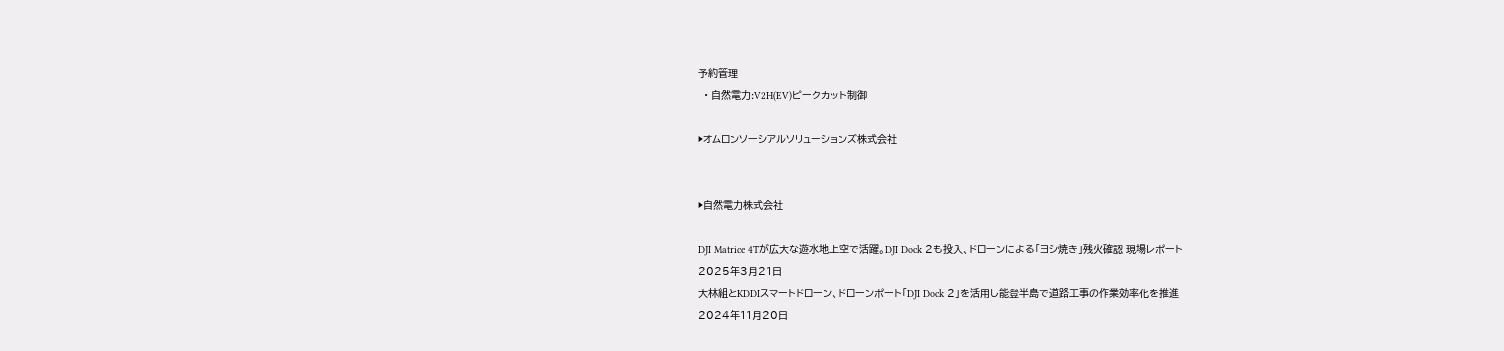予約管理
  • 自然電力:V2H(EV)ピークカット制御

▶オムロンソーシアルソリューションズ株式会社


▶自然電力株式会社

DJI Matrice 4Tが広大な遊水地上空で活躍。DJI Dock 2も投入、ドローンによる「ヨシ焼き」残火確認 現場レポート
2025年3月21日
大林組とKDDIスマートドローン、ドローンポート「DJI Dock 2」を活用し能登半島で道路工事の作業効率化を推進
2024年11月20日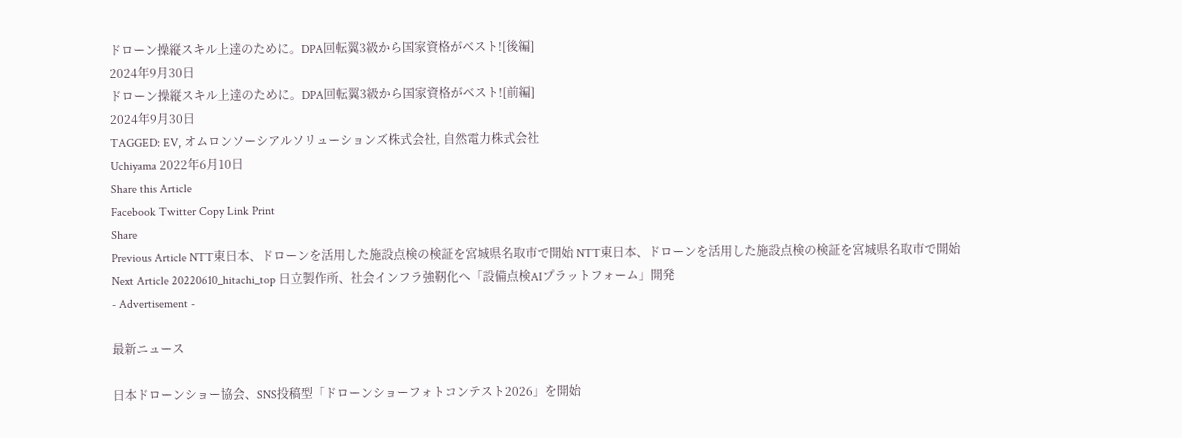ドローン操縦スキル上達のために。DPA回転翼3級から国家資格がベスト![後編]
2024年9月30日
ドローン操縦スキル上達のために。DPA回転翼3級から国家資格がベスト![前編]
2024年9月30日
TAGGED: EV, オムロンソーシアルソリューションズ株式会社, 自然電力株式会社
Uchiyama 2022年6月10日
Share this Article
Facebook Twitter Copy Link Print
Share
Previous Article NTT東日本、ドローンを活用した施設点検の検証を宮城県名取市で開始 NTT東日本、ドローンを活用した施設点検の検証を宮城県名取市で開始
Next Article 20220610_hitachi_top 日立製作所、社会インフラ強靭化へ「設備点検AIプラットフォーム」開発
- Advertisement -

最新ニュース

日本ドローンショー協会、SNS投稿型「ドローンショーフォトコンテスト2026」を開始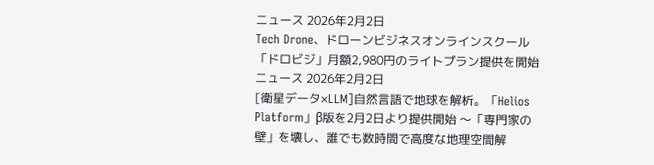ニュース 2026年2月2日
Tech Drone、ドローンビジネスオンラインスクール「ドロビジ」月額2,980円のライトプラン提供を開始
ニュース 2026年2月2日
[衛星データ×LLM]自然言語で地球を解析。「Helios Platform」β版を2月2日より提供開始 〜「専門家の壁」を壊し、誰でも数時間で高度な地理空間解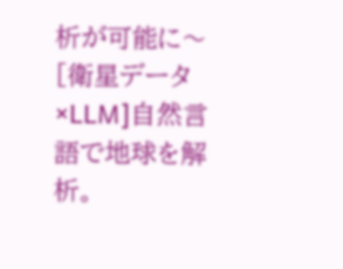析が可能に〜
[衛星データ×LLM]自然言語で地球を解析。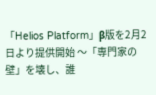「Helios Platform」β版を2月2日より提供開始 〜「専門家の壁」を壊し、誰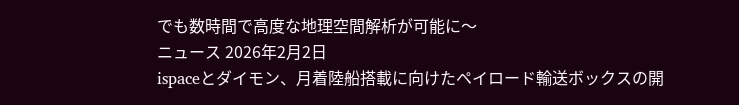でも数時間で高度な地理空間解析が可能に〜
ニュース 2026年2月2日
ispaceとダイモン、月着陸船搭載に向けたペイロード輸送ボックスの開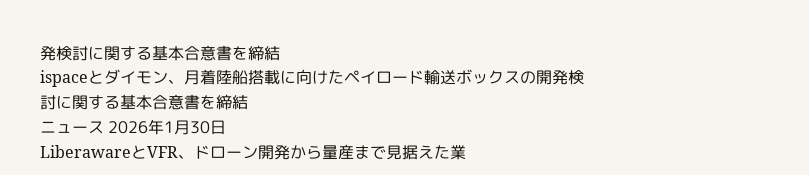発検討に関する基本合意書を締結
ispaceとダイモン、月着陸船搭載に向けたペイロード輸送ボックスの開発検討に関する基本合意書を締結
ニュース 2026年1月30日
LiberawareとVFR、ドローン開発から量産まで見据えた業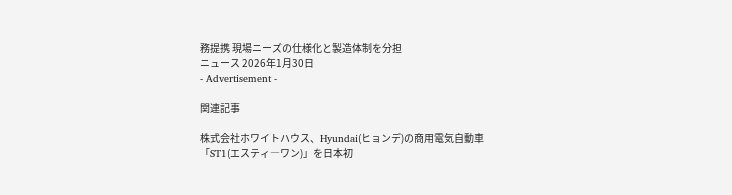務提携 現場ニーズの仕様化と製造体制を分担
ニュース 2026年1月30日
- Advertisement -

関連記事

株式会社ホワイトハウス、Hyundai(ヒョンデ)の商用電気自動車「ST1(エスティ―ワン)」を日本初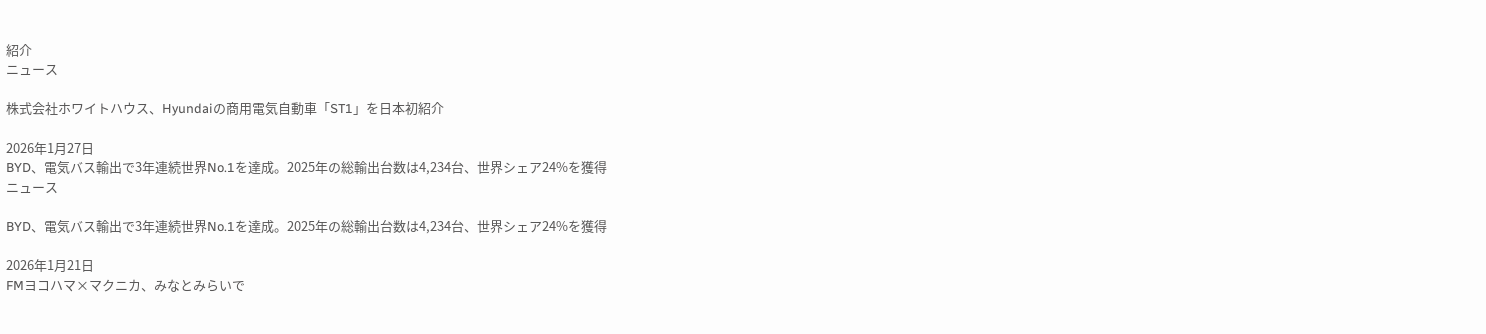紹介
ニュース

株式会社ホワイトハウス、Hyundaiの商用電気自動車「ST1」を日本初紹介

2026年1月27日
BYD、電気バス輸出で3年連続世界No.1を達成。2025年の総輸出台数は4,234台、世界シェア24%を獲得
ニュース

BYD、電気バス輸出で3年連続世界No.1を達成。2025年の総輸出台数は4,234台、世界シェア24%を獲得

2026年1月21日
FMヨコハマ×マクニカ、みなとみらいで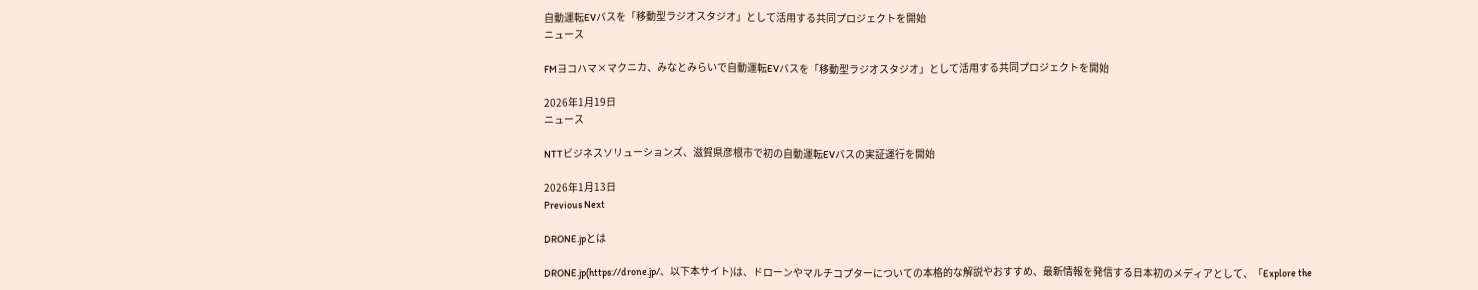自動運転EVバスを「移動型ラジオスタジオ」として活用する共同プロジェクトを開始
ニュース

FMヨコハマ×マクニカ、みなとみらいで自動運転EVバスを「移動型ラジオスタジオ」として活用する共同プロジェクトを開始

2026年1月19日
ニュース

NTTビジネスソリューションズ、滋賀県彦根市で初の自動運転EVバスの実証運行を開始

2026年1月13日
Previous Next

DRONE.jpとは

DRONE.jp(https://drone.jp/、以下本サイト)は、ドローンやマルチコプターについての本格的な解説やおすすめ、最新情報を発信する日本初のメディアとして、「Explore the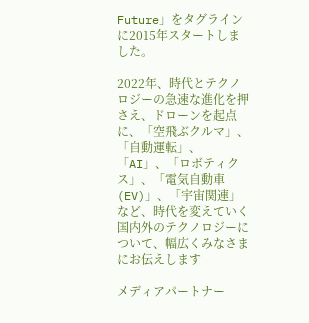Future」をタグラインに2015年スタートしました。

2022年、時代とテクノロジーの急速な進化を押さえ、ドローンを起点に、「空飛ぶクルマ」、「自動運転」、「AI」、「ロボティクス」、「電気自動車(EV)」、「宇宙関連」など、時代を変えていく国内外のテクノロジーについて、幅広くみなさまにお伝えします

メディアパートナー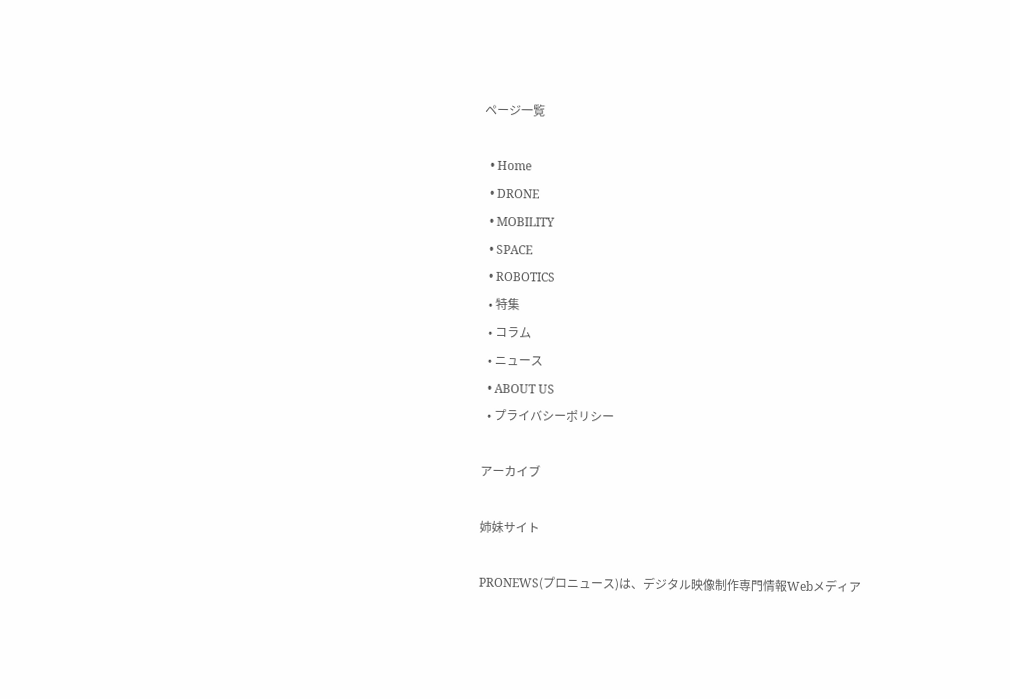ページ一覧

  • Home
  • DRONE
  • MOBILITY
  • SPACE
  • ROBOTICS
  • 特集
  • コラム
  • ニュース
  • ABOUT US
  • プライバシーポリシー

アーカイブ

姉妹サイト

PRONEWS(プロニュース)は、デジタル映像制作専門情報Webメディア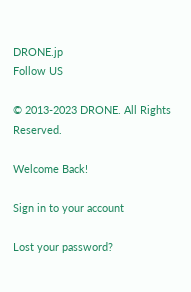DRONE.jp
Follow US

© 2013-2023 DRONE. All Rights Reserved.

Welcome Back!

Sign in to your account

Lost your password?